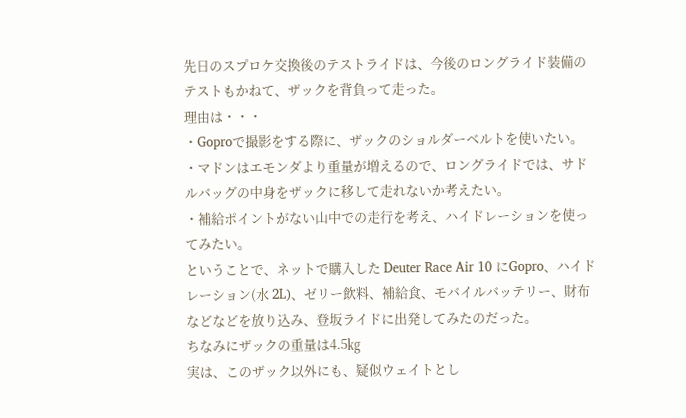先日のスプロケ交換後のテストライドは、今後のロングライド装備のテストもかねて、ザックを背負って走った。
理由は・・・
・Goproで撮影をする際に、ザックのショルダーベルトを使いたい。
・マドンはエモンダより重量が増えるので、ロングライドでは、サドルバッグの中身をザックに移して走れないか考えたい。
・補給ポイントがない山中での走行を考え、ハイドレーションを使ってみたい。
ということで、ネットで購入した Deuter Race Air 10 にGopro、ハイドレーション(水 2L)、ゼリー飲料、補給食、モバイルバッテリー、財布などなどを放り込み、登坂ライドに出発してみたのだった。
ちなみにザックの重量は4.5㎏
実は、このザック以外にも、疑似ウェイトとし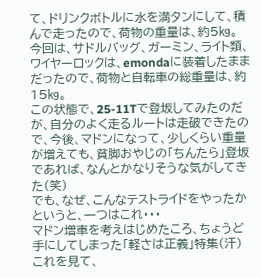て、ドリンクボトルに水を満タンにして、積んで走ったので、荷物の重量は、約5㎏。
今回は、サドルバッグ、ガーミン、ライト類、ワイヤーロックは、emondaに装着したままだったので、荷物と自転車の総重量は、約15㎏。
この状態で、25-11Tで登坂してみたのだが、自分のよく走るルートは走破できたので、今後、マドンになって、少しくらい重量が増えても、貧脚おやじの「ちんたら」登坂であれば、なんとかなりそうな気がしてきた(笑)
でも、なぜ、こんなテストライドをやったかというと、一つはこれ・・・
マドン増車を考えはじめたころ、ちょうど手にしてしまった「軽さは正義」特集(汗)
これを見て、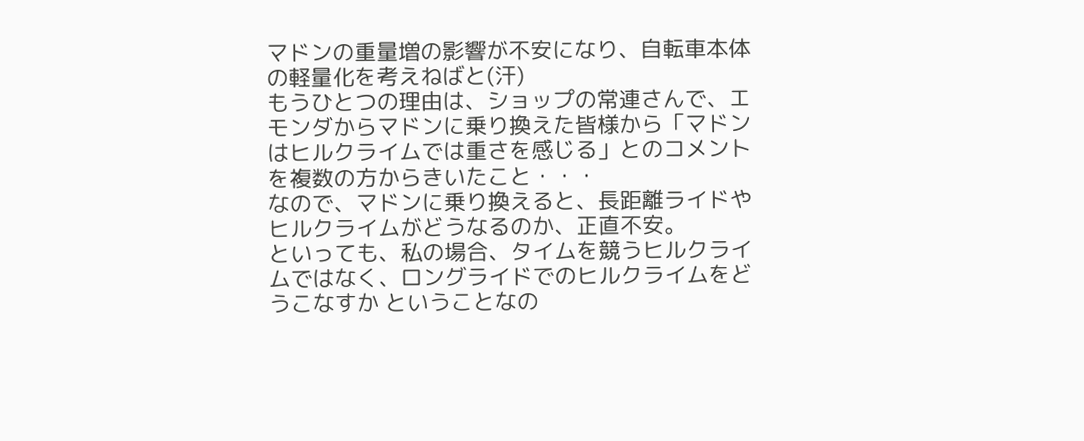マドンの重量増の影響が不安になり、自転車本体の軽量化を考えねばと(汗)
もうひとつの理由は、ショップの常連さんで、エモンダからマドンに乗り換えた皆様から「マドンはヒルクライムでは重さを感じる」とのコメントを複数の方からきいたこと・・・
なので、マドンに乗り換えると、長距離ライドやヒルクライムがどうなるのか、正直不安。
といっても、私の場合、タイムを競うヒルクライムではなく、ロングライドでのヒルクライムをどうこなすか ということなの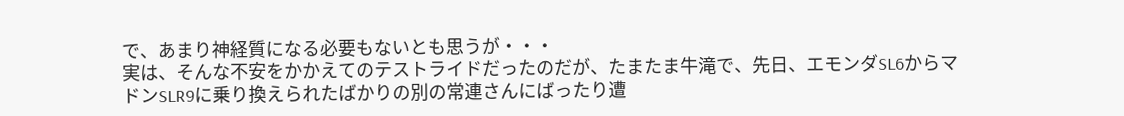で、あまり神経質になる必要もないとも思うが・・・
実は、そんな不安をかかえてのテストライドだったのだが、たまたま牛滝で、先日、エモンダSL6からマドンSLR9に乗り換えられたばかりの別の常連さんにばったり遭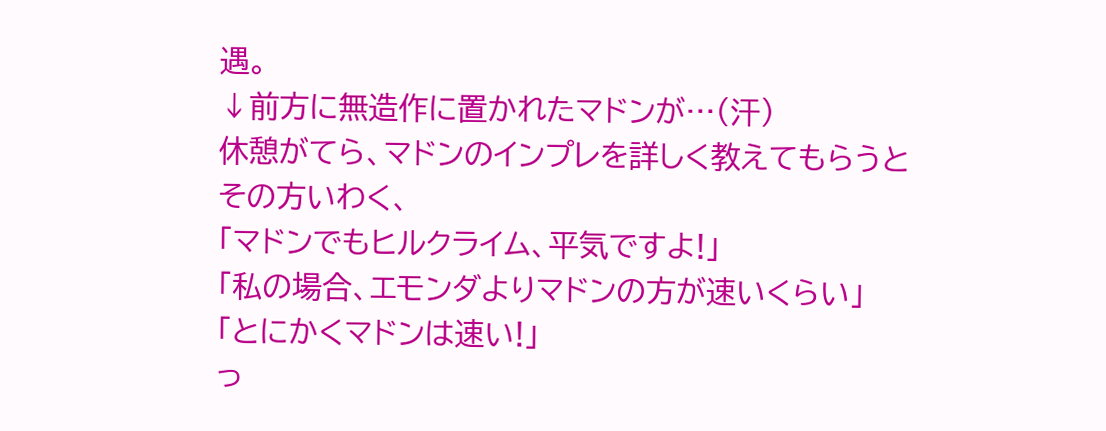遇。
↓前方に無造作に置かれたマドンが…(汗)
休憩がてら、マドンのインプレを詳しく教えてもらうと
その方いわく、
「マドンでもヒルクライム、平気ですよ!」
「私の場合、エモンダよりマドンの方が速いくらい」
「とにかくマドンは速い!」
っ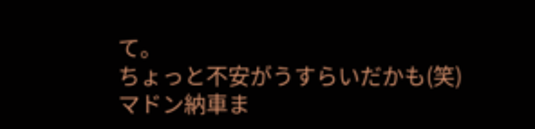て。
ちょっと不安がうすらいだかも(笑)
マドン納車ま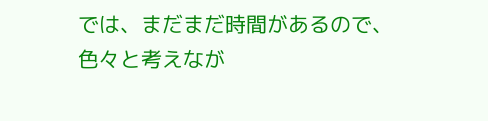では、まだまだ時間があるので、色々と考えなが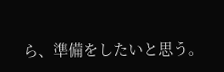ら、準備をしたいと思う。